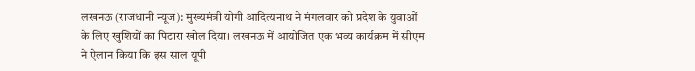लखनऊ (राजधानी न्यूज): मुख्यमंत्री योगी आदित्यनाथ ने मंगलवार को प्रदेश के युवाओं के लिए खुशियों का पिटारा खोल दिया। लखनऊ में आयोजित एक भव्य कार्यक्रम में सीएम ने ऐलान किया कि इस साल यूपी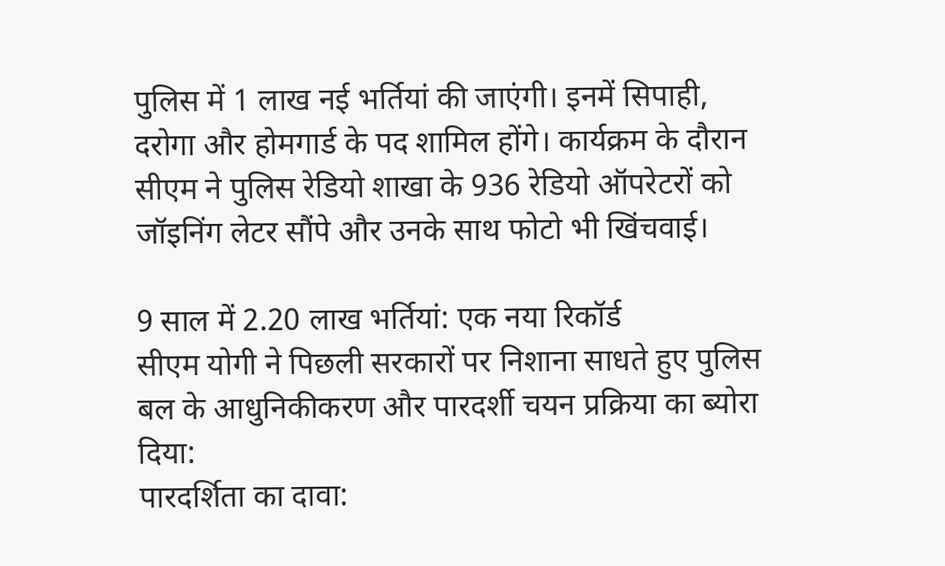पुलिस में 1 लाख नई भर्तियां की जाएंगी। इनमें सिपाही, दरोगा और होमगार्ड के पद शामिल होंगे। कार्यक्रम के दौरान सीएम ने पुलिस रेडियो शाखा के 936 रेडियो ऑपरेटरों को जॉइनिंग लेटर सौंपे और उनके साथ फोटो भी खिंचवाई।

9 साल में 2.20 लाख भर्तियां: एक नया रिकॉर्ड
सीएम योगी ने पिछली सरकारों पर निशाना साधते हुए पुलिस बल के आधुनिकीकरण और पारदर्शी चयन प्रक्रिया का ब्योरा दिया:
पारदर्शिता का दावा: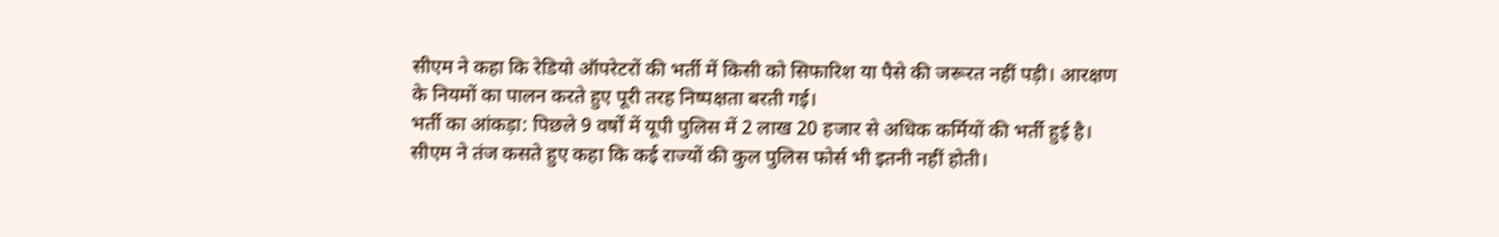सीएम ने कहा कि रेडियो ऑपरेटरों की भर्ती में किसी को सिफारिश या पैसे की जरूरत नहीं पड़ी। आरक्षण के नियमों का पालन करते हुए पूरी तरह निष्पक्षता बरती गई।
भर्ती का आंकड़ा: पिछले 9 वर्षों में यूपी पुलिस में 2 लाख 20 हजार से अधिक कर्मियों की भर्ती हुई है। सीएम ने तंज कसते हुए कहा कि कई राज्यों की कुल पुलिस फोर्स भी इतनी नहीं होती।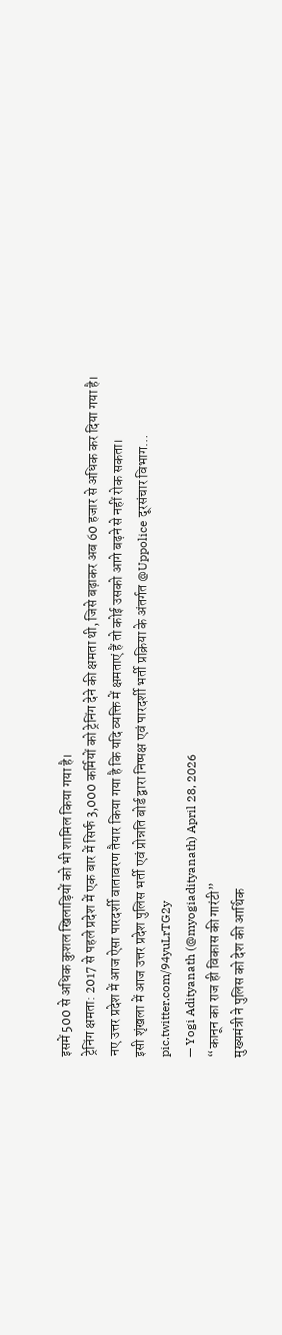इसमें 500 से अधिक कुशल खिलाड़ियों को भी शामिल किया गया है।
ट्रेनिंग क्षमता: 2017 से पहले प्रदेश में एक बार में सिर्फ 3,000 कर्मियों को ट्रेनिंग देने की क्षमता थी, जिसे बढ़ाकर अब 60 हजार से अधिक कर दिया गया है।
नए उत्तर प्रदेश में आज ऐसा पारदर्शी वातावरण तैयार किया गया है कि यदि व्यक्ति में क्षमताएं हैं तो कोई उसको आगे बढ़ने से नहीं रोक सकता।
इसी शृंखला में आज उत्तर प्रदेश पुलिस भर्ती एवं प्रोन्नति बोर्ड द्वारा निष्पक्ष एवं पारदर्शी भर्ती प्रक्रिया के अंतर्गत @Uppolice दूरसंचार विभाग… pic.twitter.com/94yuLrTG2y
— Yogi Adityanath (@myogiadityanath) April 28, 2026
“कानून का राज ही विकास की गारंटी”
मुख्यमंत्री ने पुलिस को देश की आर्थिक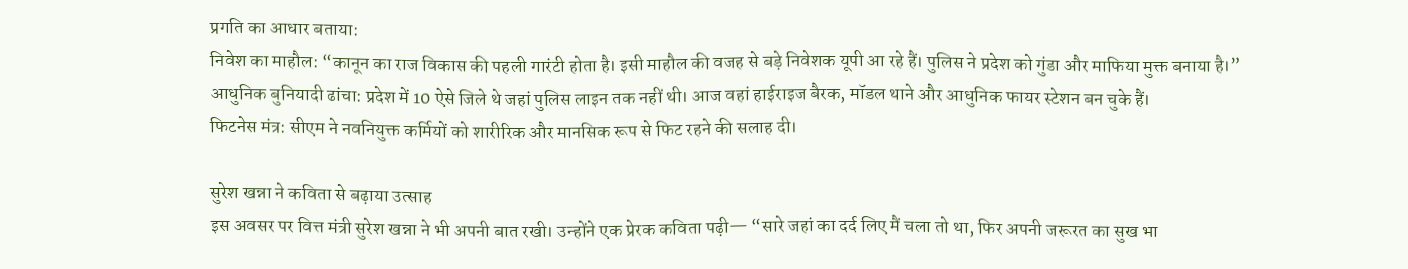प्रगति का आधार बताया:
निवेश का माहौल: “कानून का राज विकास की पहली गारंटी होता है। इसी माहौल की वजह से बड़े निवेशक यूपी आ रहे हैं। पुलिस ने प्रदेश को गुंडा और माफिया मुक्त बनाया है।”
आधुनिक बुनियादी ढांचा: प्रदेश में 10 ऐसे जिले थे जहां पुलिस लाइन तक नहीं थी। आज वहां हाईराइज बैरक, मॉडल थाने और आधुनिक फायर स्टेशन बन चुके हैं।
फिटनेस मंत्र: सीएम ने नवनियुक्त कर्मियों को शारीरिक और मानसिक रूप से फिट रहने की सलाह दी।

सुरेश खन्ना ने कविता से बढ़ाया उत्साह
इस अवसर पर वित्त मंत्री सुरेश खन्ना ने भी अपनी बात रखी। उन्होंने एक प्रेरक कविता पढ़ी— “सारे जहां का दर्द लिए मैं चला तो था, फिर अपनी जरूरत का सुख भा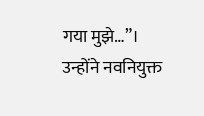गया मुझे…”। उन्होंने नवनियुक्त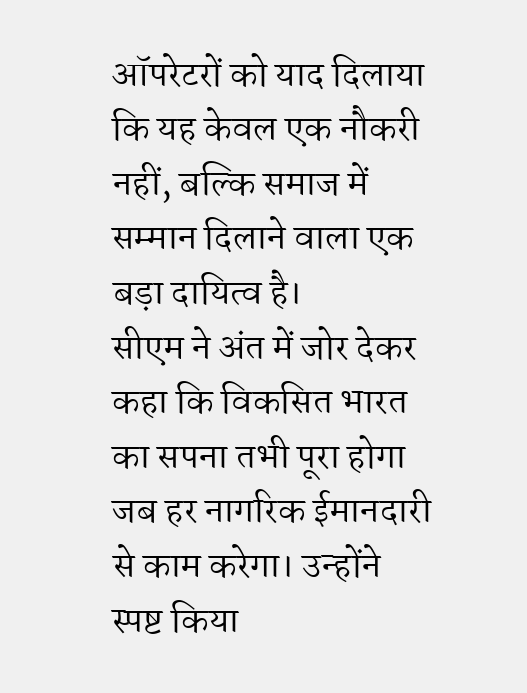ऑपरेटरों को याद दिलाया कि यह केवल एक नौकरी नहीं, बल्कि समाज में सम्मान दिलाने वाला एक बड़ा दायित्व है।
सीएम ने अंत में जोर देकर कहा कि विकसित भारत का सपना तभी पूरा होगा जब हर नागरिक ईमानदारी से काम करेगा। उन्होंने स्पष्ट किया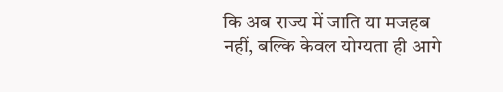कि अब राज्य में जाति या मजहब नहीं, बल्कि केवल योग्यता ही आगे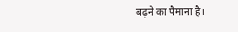बढ़ने का पैमाना है।